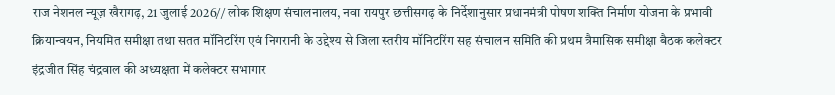राज नेशनल न्यूज़ खैरागढ़, 21 जुलाई 2026// लोक शिक्षण संचालनालय, नवा रायपुर छत्तीसगढ़ के निर्देशानुसार प्रधानमंत्री पोषण शक्ति निर्माण योजना के प्रभावी क्रियान्वयन, नियमित समीक्षा तथा सतत मॉनिटरिंग एवं निगरानी के उद्देश्य से जिला स्तरीय मॉनिटरिंग सह संचालन समिति की प्रथम त्रैमासिक समीक्षा बैठक कलेक्टर इंद्रजीत सिंह चंद्रवाल की अध्यक्षता में कलेक्टर सभागार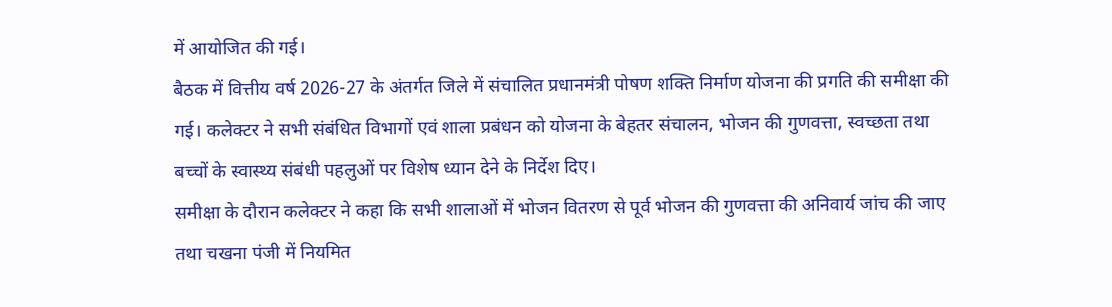में आयोजित की गई।
बैठक में वित्तीय वर्ष 2026-27 के अंतर्गत जिले में संचालित प्रधानमंत्री पोषण शक्ति निर्माण योजना की प्रगति की समीक्षा की गई। कलेक्टर ने सभी संबंधित विभागों एवं शाला प्रबंधन को योजना के बेहतर संचालन, भोजन की गुणवत्ता, स्वच्छता तथा बच्चों के स्वास्थ्य संबंधी पहलुओं पर विशेष ध्यान देने के निर्देश दिए।
समीक्षा के दौरान कलेक्टर ने कहा कि सभी शालाओं में भोजन वितरण से पूर्व भोजन की गुणवत्ता की अनिवार्य जांच की जाए तथा चखना पंजी में नियमित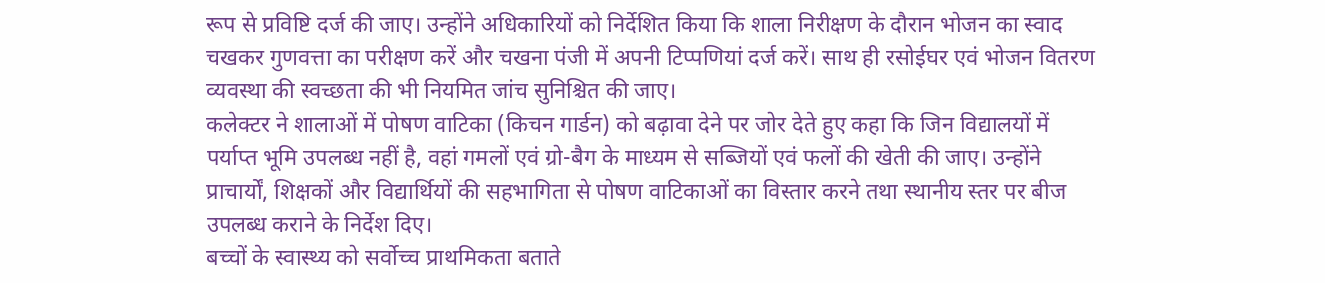रूप से प्रविष्टि दर्ज की जाए। उन्होंने अधिकारियों को निर्देशित किया कि शाला निरीक्षण के दौरान भोजन का स्वाद चखकर गुणवत्ता का परीक्षण करें और चखना पंजी में अपनी टिप्पणियां दर्ज करें। साथ ही रसोईघर एवं भोजन वितरण व्यवस्था की स्वच्छता की भी नियमित जांच सुनिश्चित की जाए।
कलेक्टर ने शालाओं में पोषण वाटिका (किचन गार्डन) को बढ़ावा देने पर जोर देते हुए कहा कि जिन विद्यालयों में पर्याप्त भूमि उपलब्ध नहीं है, वहां गमलों एवं ग्रो-बैग के माध्यम से सब्जियों एवं फलों की खेती की जाए। उन्होंने प्राचार्यों, शिक्षकों और विद्यार्थियों की सहभागिता से पोषण वाटिकाओं का विस्तार करने तथा स्थानीय स्तर पर बीज उपलब्ध कराने के निर्देश दिए।
बच्चों के स्वास्थ्य को सर्वोच्च प्राथमिकता बताते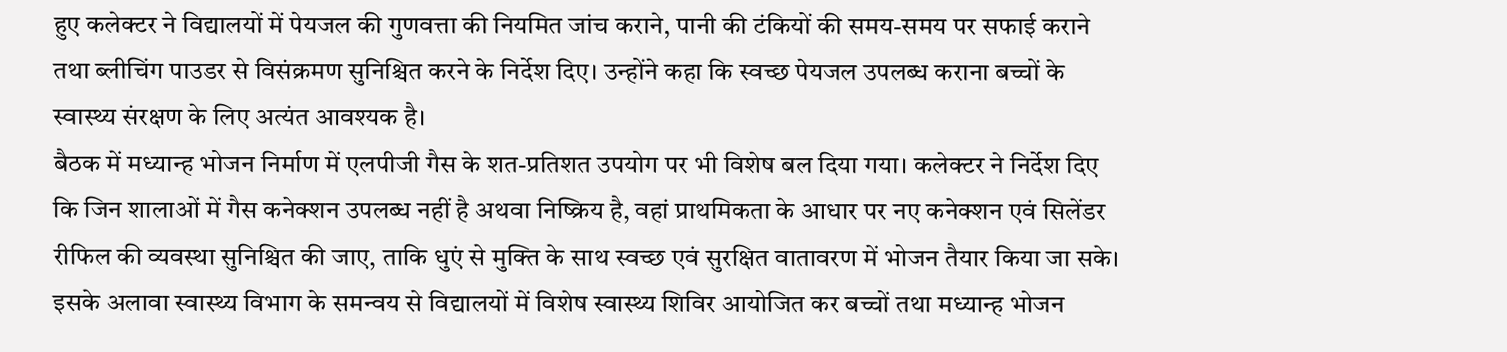हुए कलेक्टर ने विद्यालयों में पेयजल की गुणवत्ता की नियमित जांच कराने, पानी की टंकियों की समय-समय पर सफाई कराने तथा ब्लीचिंग पाउडर से विसंक्रमण सुनिश्चित करने के निर्देश दिए। उन्होंने कहा कि स्वच्छ पेयजल उपलब्ध कराना बच्चों के स्वास्थ्य संरक्षण के लिए अत्यंत आवश्यक है।
बैठक में मध्यान्ह भोजन निर्माण में एलपीजी गैस के शत-प्रतिशत उपयोग पर भी विशेष बल दिया गया। कलेक्टर ने निर्देश दिए कि जिन शालाओं में गैस कनेक्शन उपलब्ध नहीं है अथवा निष्क्रिय है, वहां प्राथमिकता के आधार पर नए कनेक्शन एवं सिलेंडर रीफिल की व्यवस्था सुनिश्चित की जाए, ताकि धुएं से मुक्ति के साथ स्वच्छ एवं सुरक्षित वातावरण में भोजन तैयार किया जा सके।
इसके अलावा स्वास्थ्य विभाग के समन्वय से विद्यालयों में विशेष स्वास्थ्य शिविर आयोजित कर बच्चों तथा मध्यान्ह भोजन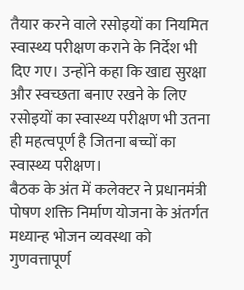तैयार करने वाले रसोइयों का नियमित स्वास्थ्य परीक्षण कराने के निर्देश भी दिए गए। उन्होंने कहा कि खाद्य सुरक्षा और स्वच्छता बनाए रखने के लिए रसोइयों का स्वास्थ्य परीक्षण भी उतना ही महत्वपूर्ण है जितना बच्चों का स्वास्थ्य परीक्षण।
बैठक के अंत में कलेक्टर ने प्रधानमंत्री पोषण शक्ति निर्माण योजना के अंतर्गत मध्यान्ह भोजन व्यवस्था को गुणवत्तापूर्ण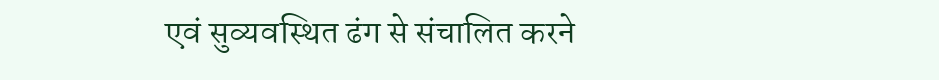एवं सुव्यवस्थित ढंग से संचालित करने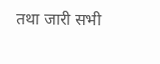तथा जारी सभी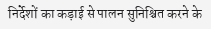निर्देशों का कड़ाई से पालन सुनिश्चित करने के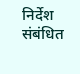निर्देश संबंधित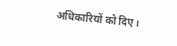अधिकारियों को दिए।